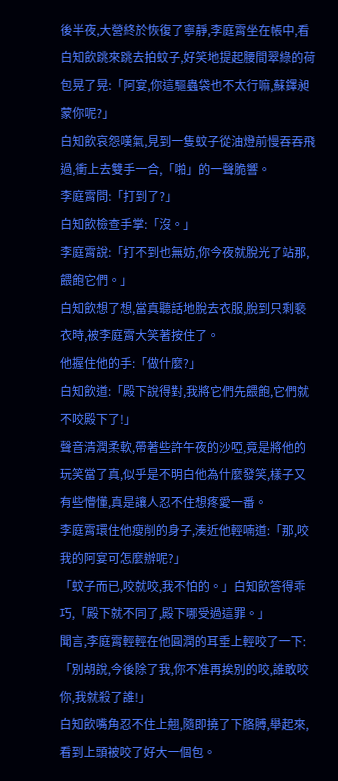後半夜,大營終於恢復了寧靜,李庭霄坐在帳中,看白知飲跳來跳去拍蚊子,好笑地提起腰間翠綠的荷包晃了晃:「阿宴,你這驅蟲袋也不太行嘛,蘇鐸昶蒙你呢?」
白知飲哀怨嘆氣,見到一隻蚊子從油燈前慢吞吞飛過,衝上去雙手一合,「啪」的一聲脆響。
李庭霄問:「打到了?」
白知飲檢查手掌:「沒。」
李庭霄說:「打不到也無妨,你今夜就脫光了站那,餵飽它們。」
白知飲想了想,當真聽話地脫去衣服,脫到只剩褻衣時,被李庭霄大笑著按住了。
他握住他的手:「做什麼?」
白知飲道:「殿下說得對,我將它們先餵飽,它們就不咬殿下了!」
聲音清潤柔軟,帶著些許午夜的沙啞,竟是將他的玩笑當了真,似乎是不明白他為什麼發笑,樣子又有些懵懂,真是讓人忍不住想疼愛一番。
李庭霄環住他瘦削的身子,湊近他輕喃道:「那,咬我的阿宴可怎麼辦呢?」
「蚊子而已,咬就咬,我不怕的。」白知飲答得乖巧,「殿下就不同了,殿下哪受過這罪。」
聞言,李庭霄輕輕在他圓潤的耳垂上輕咬了一下:「別胡說,今後除了我,你不准再挨別的咬,誰敢咬你,我就殺了誰!」
白知飲嘴角忍不住上翹,隨即撓了下胳膊,舉起來,看到上頭被咬了好大一個包。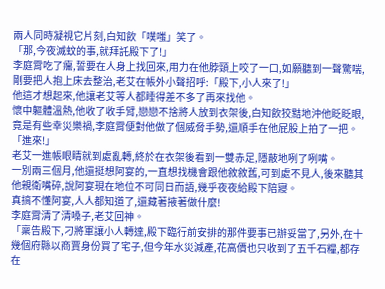兩人同時凝視它片刻,白知飲「噗嗤」笑了。
「那,今夜滅蚊的事,就拜託殿下了!」
李庭霄吃了癟,誓要在人身上找回來,用力在他脖頸上咬了一口,如願聽到一聲驚喘,剛要把人抱上床去整治,老艾在帳外小聲招呼:「殿下,小人來了!」
他這才想起來,他讓老艾等人都睡得差不多了再來找他。
懷中軀體溫熱,他收了收手臂,戀戀不捨將人放到衣架後,白知飲狡黠地沖他眨眨眼,竟是有些幸災樂禍,李庭霄便對他做了個威脅手勢,還順手在他屁股上拍了一把。
「進來!」
老艾一進帳眼睛就到處亂轉,終於在衣架後看到一雙赤足,隱蔽地咧了咧嘴。
一別兩三個月,他還挺想阿宴的,一直想找機會跟他敘敘舊,可到處不見人,後來聽其他親衛嘴碎,說阿宴現在地位不可同日而語,幾乎夜夜給殿下陪寢。
真搞不懂阿宴,人人都知道了,還藏著掖著做什麼!
李庭霄清了清嗓子,老艾回神。
「稟告殿下,刁將軍讓小人轉達,殿下臨行前安排的那件要事已辦妥當了,另外,在十幾個府縣以商賈身份買了宅子,但今年水災減產,花高價也只收到了五千石糧,都存在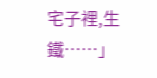宅子裡,生鐵……」